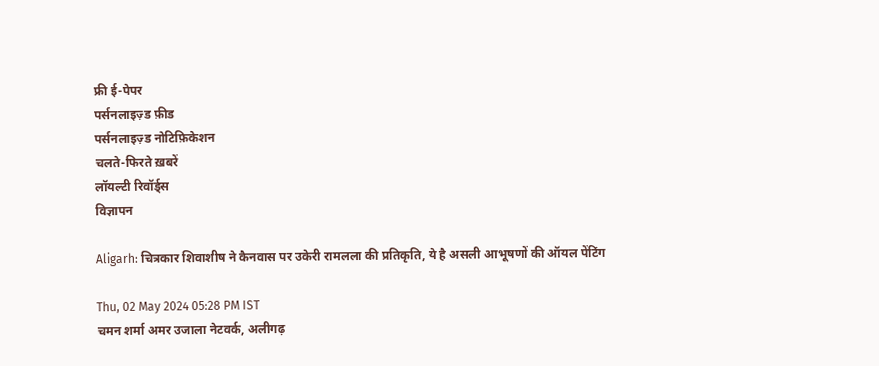फ्री ई-पेपर
पर्सनलाइज़्ड फ़ीड
पर्सनलाइज़्ड नोटिफ़िकेशन
चलते-फिरते ख़बरें
लॉयल्टी रिवॉर्ड्स
विज्ञापन

Aligarh: चित्रकार शिवाशीष ने कैनवास पर उकेरी रामलला की प्रतिकृति, ये है असली आभूषणों की ऑयल पेंटिंग

Thu, 02 May 2024 05:28 PM IST
चमन शर्मा अमर उजाला नेटवर्क, अलीगढ़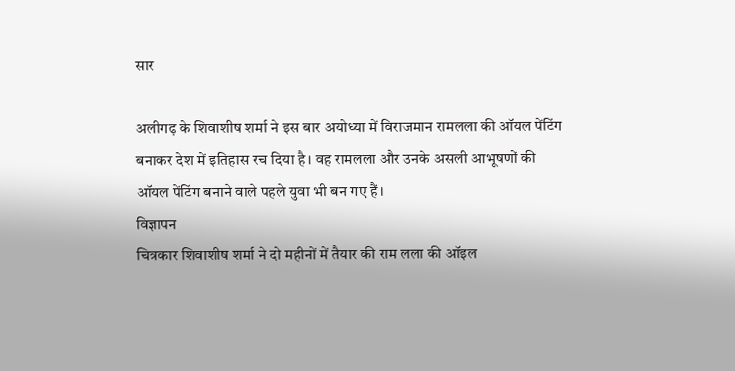सार

अलीगढ़ के शिवाशीष शर्मा ने इस बार अयोध्या में विराजमान रामलला की ऑयल पेंटिंग बनाकर देश में इतिहास रच दिया है। वह रामलला और उनके असली आभूषणों की ऑयल पेंटिंग बनाने वाले पहले युवा भी बन गए हैं।
विज्ञापन
चित्रकार शिवाशीष शर्मा ने दो महीनों में तैयार की राम लला की ऑइल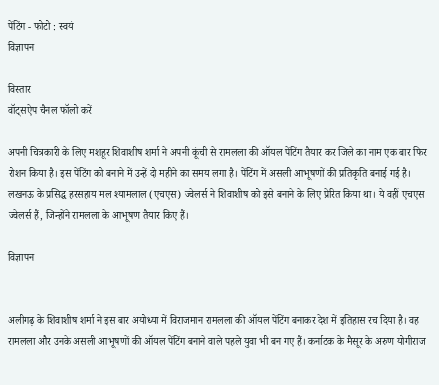पेंटिंग - फोटो : स्वयं
विज्ञापन

विस्तार
वॉट्सऐप चैनल फॉलो करें

अपनी चित्रकारी के लिए मशहूर शिवाशीष शर्मा ने अपनी कूंची से रामलला की ऑयल पेंटिंग तैयार कर जिले का नाम एक बार फिर रोशन किया है। इस पेंटिंग को बनाने में उन्हें दो महीने का समय लगा है। पेंटिंग में असली आभूषणों की प्रतिकृति बनाई गई है। लखनऊ के प्रसिद्ध हरसहाय मल श्यामलाल (एचएस) ज्वेलर्स ने शिवाशीष को इसे बनाने के लिए प्रेरित किया था। ये वहीं एचएस ज्वेलर्स हैं, जिन्होंने रामलला के आभूषण तैयार किए हैं।

विज्ञापन


अलीगढ़ के शिवाशीष शर्मा ने इस बार अयोध्या में विराजमान रामलला की ऑयल पेंटिंग बनाकर देश में इतिहास रच दिया है। वह रामलला और उनके असली आभूषणों की ऑयल पेंटिंग बनाने वाले पहले युवा भी बन गए हैं। कर्नाटक के मैसूर के अरुण योगीराज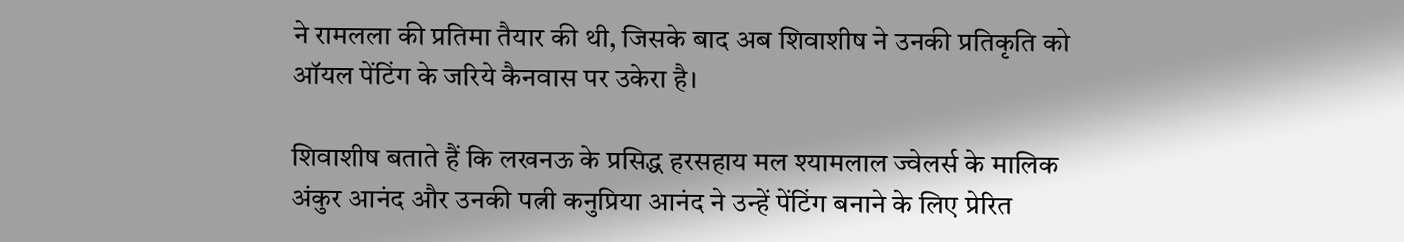ने रामलला की प्रतिमा तैयार की थी, जिसके बाद अब शिवाशीष ने उनकी प्रतिकृति को ऑयल पेंटिंग के जरिये कैनवास पर उकेरा है।

शिवाशीष बताते हैं कि लखनऊ के प्रसिद्ध हरसहाय मल श्यामलाल ज्वेलर्स के मालिक अंकुर आनंद और उनकी पत्नी कनुप्रिया आनंद ने उन्हें पेंटिंग बनाने के लिए प्रेरित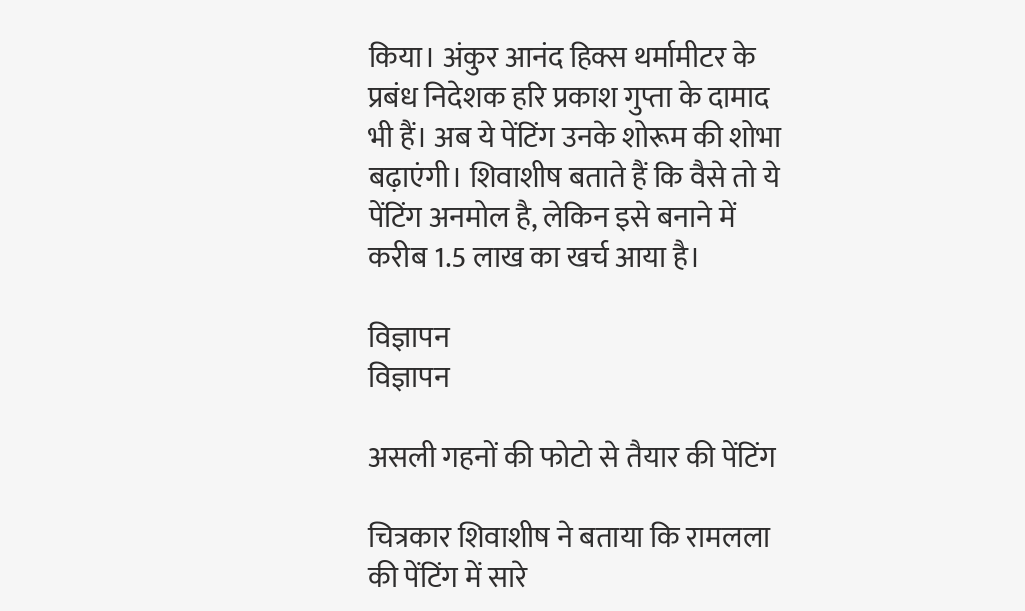किया। अंकुर आनंद हिक्स थर्मामीटर के प्रबंध निदेशक हरि प्रकाश गुप्ता के दामाद भी हैं। अब ये पेंटिंग उनके शोरूम की शोभा बढ़ाएंगी। शिवाशीष बताते हैं कि वैसे तो ये पेंटिंग अनमोल है, लेकिन इसे बनाने में करीब 1.5 लाख का खर्च आया है।

विज्ञापन
विज्ञापन

असली गहनों की फोटो से तैयार की पेंटिंग

चित्रकार शिवाशीष ने बताया कि रामलला की पेंटिंग में सारे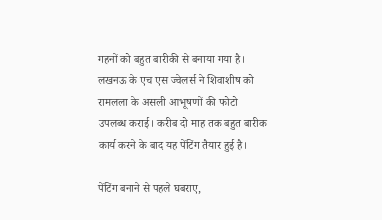गहनों को बहुत बारीकी से बनाया गया है। लखनऊ के एच एस ज्वेलर्स ने शिवाशीष को रामलला के असली आभूषणों की फोटो उपलब्ध कराई। करीब दो माह तक बहुत बारीक कार्य करने के बाद यह पेंटिंग तैयार हुई है।

पेंटिंग बनाने से पहले घबराए,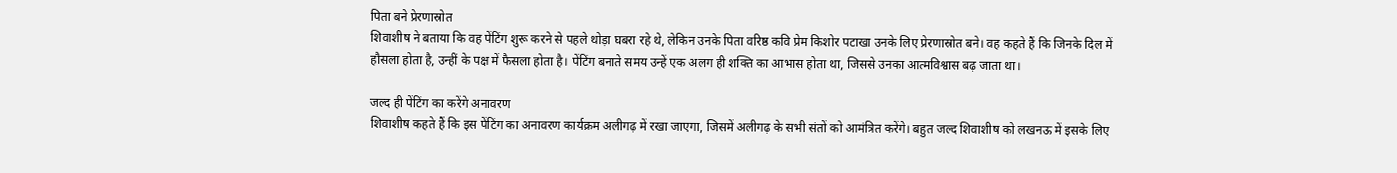पिता बने प्रेरणास्रोत
शिवाशीष ने बताया कि वह पेंटिंग शुरू करने से पहले थोड़ा घबरा रहे थे, लेकिन उनके पिता वरिष्ठ कवि प्रेम किशोर पटाखा उनके लिए प्रेरणास्रोत बने। वह कहते हैं कि जिनके दिल में हौसला होता है, उन्हीं के पक्ष में फैसला होता है। पेंटिंग बनाते समय उन्हें एक अलग ही शक्ति का आभास होता था, जिससे उनका आत्मविश्वास बढ़ जाता था।

जल्द ही पेंटिंग का करेंगे अनावरण
शिवाशीष कहते हैं कि इस पेंटिंग का अनावरण कार्यक्रम अलीगढ़ में रखा जाएगा, जिसमें अलीगढ़ के सभी संतों को आमंत्रित करेंगे। बहुत जल्द शिवाशीष को लखनऊ में इसके लिए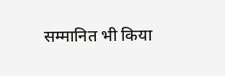सम्मानित भी किया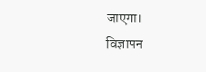जाएगा।
विज्ञापन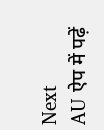Next
AU ऐप में पढ़ें